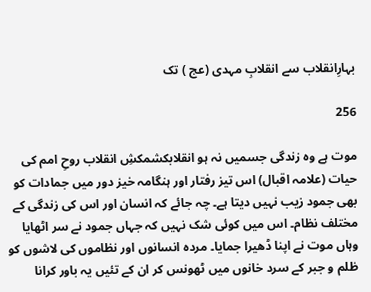بہارِانقلاب سے انقلابِ مہدی (عج ) تک

256

موت ہے وہ زندگی جسمیں نہ ہو انقلابکشمکشِ انقلاب روحِ امم کی حیات (علامہ اقبال) اس تیز رفتار اور ہنگامہ خیز دور میں جمادات کو بھی جمود زیب نہیں دیتا ہے۔ چہ جائے کہ انسان اور اس کی زندگی کے مختلف نظام۔ اس میں کوئی شک نہیں کہ جہاں جمود نے سر اٹھایا وہاں موت نے اپنا ڈھیرا جمایا۔ مردہ انسانوں اور نظاموں کی لاشوں کو ظلم و جبر کے سرد خانوں میں ٹھونس کر ان کے تئیں یہ باور کرانا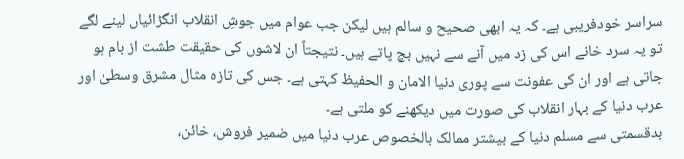سراسر خودفریبی ہے۔ کہ یہ ابھی صحیح و سالم ہیں لیکن جب عوام میں جوشِ انقلاب انگڑائیاں لینے لگے تو یہ سرد خانے اس کی زد میں آنے سے نہیں بچ پاتے ہیں۔ نتیجتاً ان لاشوں کی حقیقت طشت از بام ہو جاتی ہے اور ان کی عفونت سے پوری دنیا الامان و الحفیظ کہتی ہے۔ جس کی تازہ مثال مشرق وسطیٰ اور عرب دنیا کے بہار انقلاب کی صورت میں دیکھنے کو ملتی ہے۔
بدقسمتی سے مسلم دنیا کے بیشتر ممالک بالخصوص عرب دنیا میں ضمیر فروش، خائن،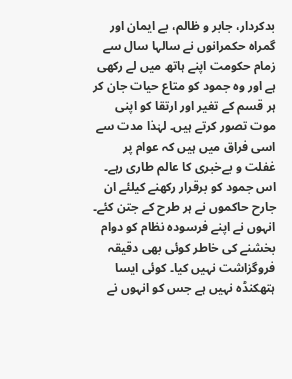بدکردار، جابر و ظالم، بے ایمان اور گمراہ حکمرانوں نے سالہا سال سے زمام حکومت اپنے ہاتھ میں لے رکھی ہے اور وہ جمود کو متاع حیات جان کر ہر قسم کے تغیر اور ارتقا کو اپنی موت تصور کرتے ہیں۔ لہٰذا مدت سے اسی فراق میں ہیں کہ عوام پر غفلت و بےخبری کا عالم طاری رہے۔ اس جمود کو برقرار رکھنے کیلئے ان جارح حاکموں نے ہر طرح کے جتن کئے۔ انہوں نے اپنے فرسودہ نظام کو دوام بخشنے کی خاطر کوئی بھی دقیقہ فروگزاشت نہیں کیا۔ کوئی ایسا ہتھکنڈہ نہیں ہے جس کو انہوں نے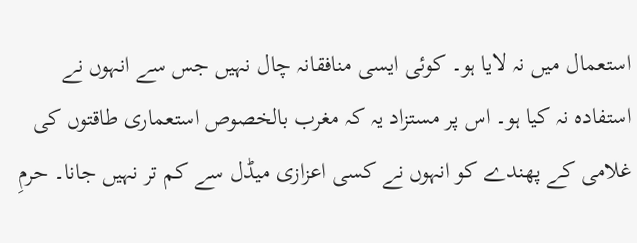استعمال میں نہ لایا ہو۔ کوئی ایسی منافقانہ چال نہیں جس سے انہوں نے استفادہ نہ کیا ہو۔ اس پر مستزاد یہ کہ مغرب بالخصوص استعماری طاقتوں کی غلامی کے پھندے کو انہوں نے کسی اعزازی میڈل سے کم تر نہیں جانا۔ حرمِ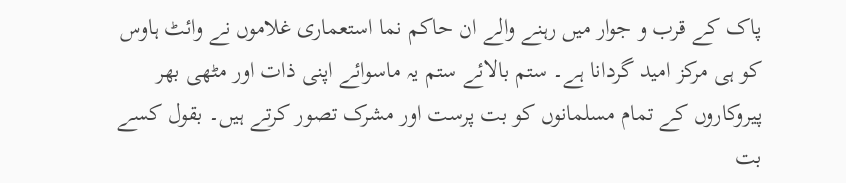پاک کے قرب و جوار میں رہنے والے ان حاکم نما استعماری غلاموں نے وائٹ ہاوس کو ہی مرکز امید گردانا ہے۔ ستم بالائے ستم یہ ماسوائے اپنی ذات اور مٹھی بھر پیروکاروں کے تمام مسلمانوں کو بت پرست اور مشرک تصور کرتے ہیں۔ بقول کسے بت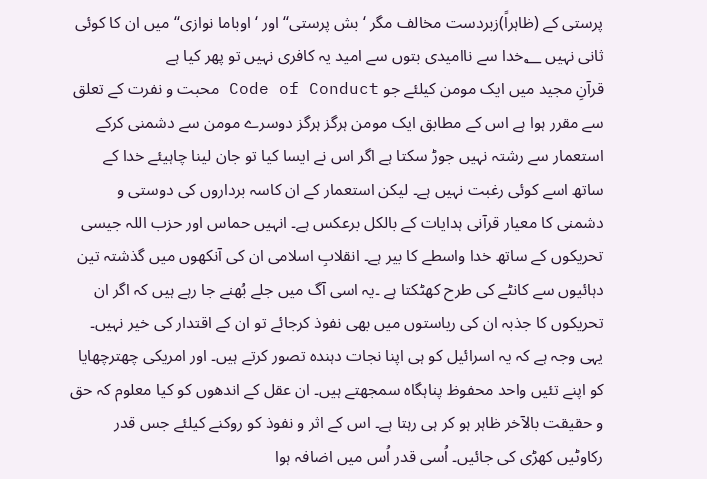پرستی کے (ظاہراً)زبردست مخالف مگر ‘بش پرستی‘‘ اور ‘اوباما نوازی‘‘ میں ان کا کوئی ثانی نہیں ؂خدا سے ناامیدی بتوں سے امید یہ کافری نہیں تو پھر کیا ہے
قرآنِ مجید میں ایک مومن کیلئے جو Code of Conduct محبت و نفرت کے تعلق سے مقرر ہوا ہے اس کے مطابق ایک مومن ہرگز ہرگز دوسرے مومن سے دشمنی کرکے استعمار سے رشتہ نہیں جوڑ سکتا ہے اگر اس نے ایسا کیا تو جان لینا چاہیئے خدا کے ساتھ اسے کوئی رغبت نہیں ہے۔ لیکن استعمار کے ان کاسہ برداروں کی دوستی و دشمنی کا معیار قرآنی ہدایات کے بالکل برعکس ہے۔ انہیں حماس اور حزب اللہ جیسی تحریکوں کے ساتھ خدا واسطے کا بیر ہے۔ انقلابِ اسلامی ان کی آنکھوں میں گذشتہ تین دہائیوں سے کانٹے کی طرح کھٹکتا ہے ۔یہ اسی آگ میں جلے بُھنے جا رہے ہیں کہ اگر ان تحریکوں کا جذبہ ان کی ریاستوں میں بھی نفوذ کرجائے تو ان کے اقتدار کی خیر نہیں۔ یہی وجہ ہے کہ یہ اسرائیل کو ہی اپنا نجات دہندہ تصور کرتے ہیں۔ اور امریکی چھترچھایا کو اپنے تئیں واحد محفوظ پناہگاہ سمجھتے ہیں۔ ان عقل کے اندھوں کو کیا معلوم کہ حق و حقیقت بالآخر ظاہر ہو کر ہی رہتا ہے۔ اس کے اثر و نفوذ کو روکنے کیلئے جس قدر رکاوٹیں کھڑی کی جائیں۔ اُسی قدر اُس میں اضافہ ہوا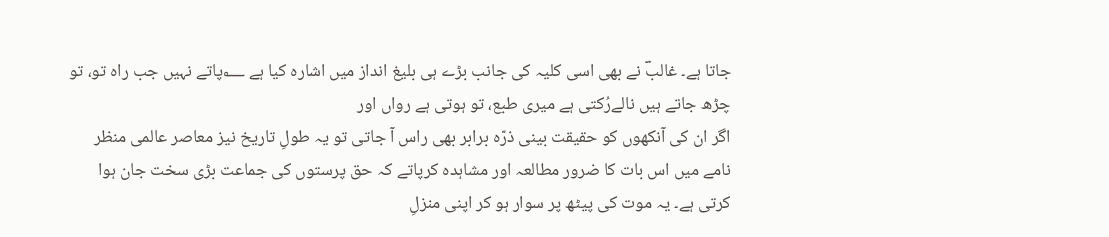جاتا ہے۔ غالبؔ نے بھی اسی کلیہ کی جانب بڑے ہی بلیغ انداز میں اشارہ کیا ہے ؂پاتے نہیں جب راہ تو، تو چڑھ جاتے ہیں نالےرُکتی ہے میری طبع، تو ہوتی ہے رواں اور
اگر ان کی آنکھوں کو حقیقت بینی ذرّہ برابر بھی راس آ جاتی تو یہ طولِ تاریخ نیز معاصر عالمی منظر نامے میں اس بات کا ضرور مطالعہ اور مشاہدہ کرپاتے کہ حق پرستوں کی جماعت بڑی سخت جان ہوا کرتی ہے۔ یہ موت کی پیٹھ پر سوار ہو کر اپنی منزلِ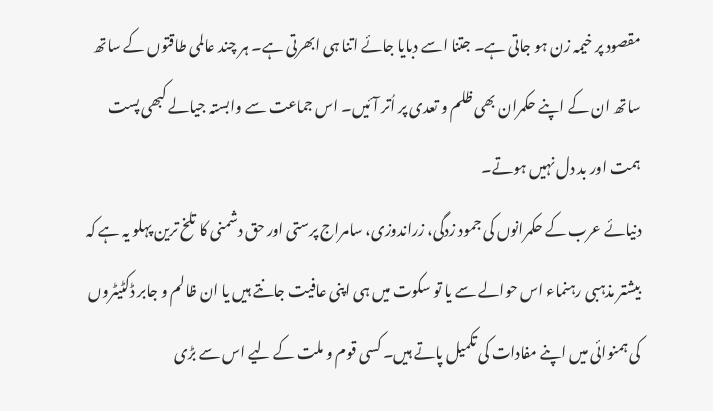مقصود پر خیمہ زن ہو جاتی ہے۔ جتنا اسے دبایا جائے اتنا ہی ابھرتی ہے۔ ہر چند عالمی طاقتوں کے ساتھ ساتھ ان کے اپنے حکمران بھی ظلم و تعدی پر اُتر آئیں۔ اس جماعت سے وابستہ جیالے کبھی پست ہمت اور بد دل نہیں ہوتے۔
دنیائے عرب کے حکمرانوں کی جمود زدگی، زراندوزی، سامراج پرستی اور حق دشمنی کا تلخ ترین پہلو یہ ہے کہ بیشتر مذہبی رہنماء اس حوالے سے یا تو سکوت میں ہی اپنی عافیت جانتے ہیں یا ان ظالم و جابر ڈکٹیٹروں کی ہمنوائی میں اپنے مفادات کی تکمیل پاتے ہیں۔ کسی قوم و ملت کے لیے اس سے بڑی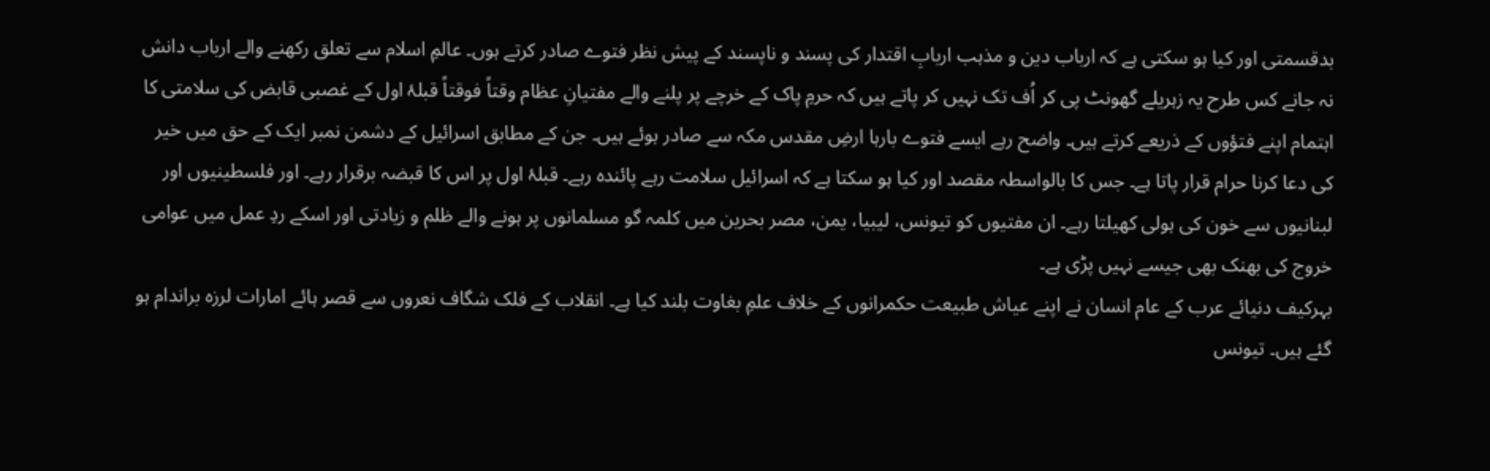بدقسمتی اور کیا ہو سکتی ہے کہ ارباب دین و مذہب اربابِ اقتدار کی پسند و ناپسند کے پیش نظر فتوے صادر کرتے ہوں۔ عالمِ اسلام سے تعلق رکھنے والے ارباب دانش نہ جانے کس طرح یہ زہریلے گھونٹ پی کر اُف تک نہیں کر پاتے ہیں کہ حرمِ پاک کے خرچے پر پلنے والے مفتیانِ عظام وقتاً فوقتاً قبلۂ اول کے غصبی قابض کی سلامتی کا اہتمام اپنے فتؤوں کے ذریعے کرتے ہیں۔ واضح رہے ایسے فتوے بارہا ارضِ مقدس مکہ سے صادر ہوئے ہیں۔ جن کے مطابق اسرائیل کے دشمن نمبر ایک کے حق میں خیر کی دعا کرنا حرام قرار پاتا ہے۔ جس کا بالواسطہ مقصد اور کیا ہو سکتا ہے کہ اسرائیل سلامت رہے پائندہ رہے۔ قبلۂ اول پر اس کا قبضہ برقرار رہے۔ اور فلسطینیوں اور لبنانیوں سے خون کی ہولی کھیلتا رہے۔ ان مفتیوں کو تیونس، لیبیا، یمن، مصر بحرین میں کلمہ گو مسلمانوں پر ہونے والے ظلم و زیادتی اور اسکے ردِ عمل میں عوامی خروج کی بھنک بھی جیسے نہیں پڑی ہے۔
بہرکیف دنیائے عرب کے عام انسان نے اپنے عیاش طبیعت حکمرانوں کے خلاف علمِ بغاوت بلند کیا ہے۔ انقلاب کے فلک شگاف نعروں سے قصر ہائے امارات لرزہ براندام ہو گئے ہیں۔ تیونس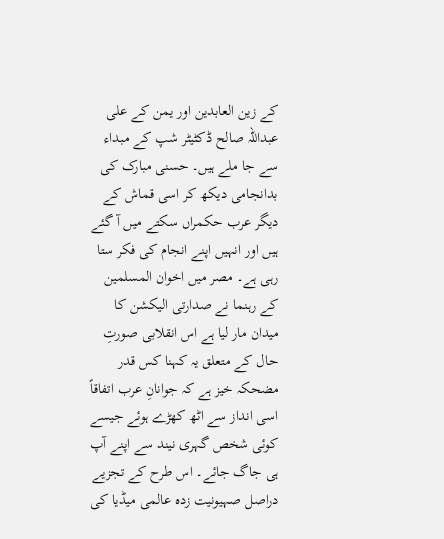کے زین العابدین اور یمن کے علی عبداللہ صالح ڈکٹیٹر شپ کے مبداء سے جا ملے ہیں۔ حسنی مبارک کی بدانجامی دیکھ کر اسی قماش کے دیگر عرب حکمراں سکتے میں آ گئے ہیں اور انہیں اپنے انجام کی فکر ستا رہی ہے۔ مصر میں اخوان المسلمین کے رہنما نے صدارتی الیکشن کا میدان مار لیا ہے اس انقلابی صورتِ حال کے متعلق یہ کہنا کس قدر مضحکہ خیز ہے کہ جوانانِ عرب اتفاقاً اسی انداز سے اٹھ کھڑے ہوئے جیسے کوئی شخص گہری نیند سے اپنے آپ ہی جاگ جائے۔ اس طرح کے تجزیے دراصل صہیونیت زدہ عالمی میڈیا کی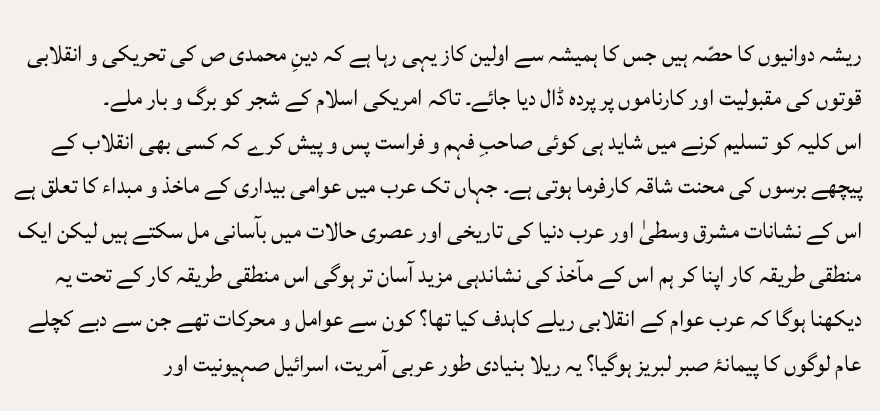ریشہ دوانیوں کا حصّہ ہیں جس کا ہمیشہ سے اولین کاز یہی رہا ہے کہ دینِ محمدی ص کی تحریکی و انقلابی قوتوں کی مقبولیت اور کارناموں پر پردہ ڈال دیا جائے۔ تاکہ امریکی اسلام کے شجر کو برگ و بار ملے۔
اس کلیہ کو تسلیم کرنے میں شاید ہی کوئی صاحبِ فہم و فراست پس و پیش کرے کہ کسی بھی انقلاب کے پیچھے برسوں کی محنت شاقہ کارفرما ہوتی ہے۔ جہاں تک عرب میں عوامی بیداری کے ماخذ و مبداء کا تعلق ہے اس کے نشانات مشرق وسطیٰ اور عرب دنیا کی تاریخی اور عصری حالات میں بآسانی مل سکتے ہیں لیکن ایک منطقی طریقہ کار اپنا کر ہم اس کے مآخذ کی نشاندہی مزید آسان تر ہوگی اس منطقی طریقہ کار کے تحت یہ دیکھنا ہوگا کہ عرب عوام کے انقلابی ریلے کاہدف کیا تھا؟ کون سے عوامل و محرکات تھے جن سے دبے کچلے عام لوگوں کا پیمانۂ صبر لبریز ہوگیا؟ یہ ریلا بنیادی طور عربی آمریت، اسرائیل صہیونیت اور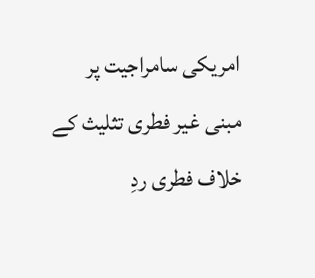امریکی سامراجیت پر مبنی غیر فطری تثلیث کے خلاف فطری ردِ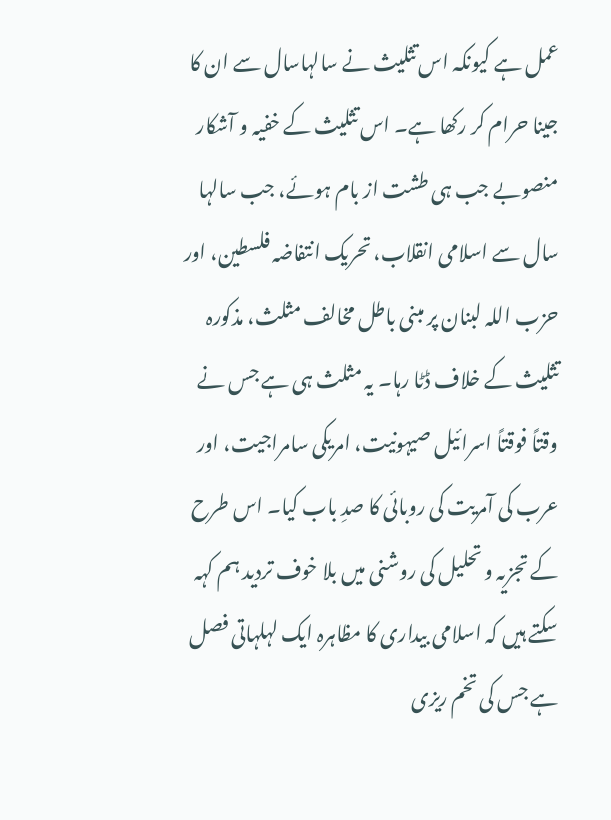عمل ہے کیونکہ اس تثلیث نے سالہاسال سے ان کا جینا حرام کر رکھا ہے۔ اس تثلیث کے خفیہ و آشکار منصوبے جب ہی طشت از بام ہوئے، جب سالہا سال سے اسلامی انقلاب، تحریک انتفاضہ فلسطین، اور حزب اللہ لبنان پر مبنی باطل مخالف مثلث، مذکورہ تثلیث کے خلاف ڈٹا رہا۔ یہ مثلث ہی ہے جس نے وقتاً فوقتاً اسرائیل صیہونیت، امریکی سامراجیت، اور عرب کی آمریت کی روبائی کا صدِ باب کیا۔ اس طرح کے تجزیہ و تحلیل کی روشنی میں بلا خوف تردید ہم کہہ سکتے ہیں کہ اسلامی بیداری کا مظاہرہ ایک لہلہاتی فصل ہے جس کی تخم ریزی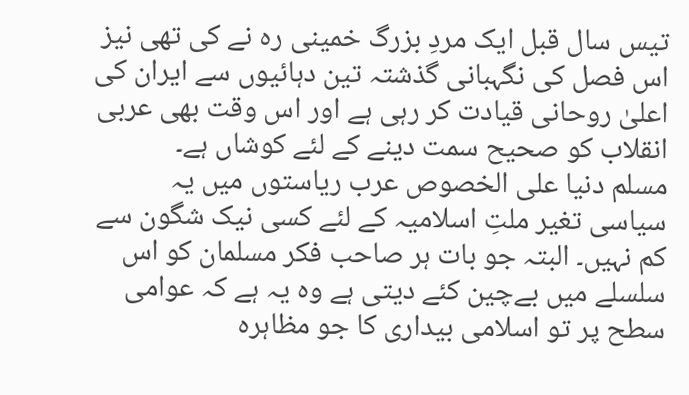تیس سال قبل ایک مردِ بزرگ خمینی رہ نے کی تھی نیز اس فصل کی نگہبانی گذشتہ تین دہائیوں سے ایران کی اعلیٰ روحانی قیادت کر رہی ہے اور اس وقت بھی عربی انقلاب کو صحیح سمت دینے کے لئے کوشاں ہے۔
مسلم دنیا علی الخصوص عرب ریاستوں میں یہ سیاسی تغیر ملتِ اسلامیہ کے لئے کسی نیک شگون سے کم نہیں۔ البتہ جو بات ہر صاحب فکر مسلمان کو اس سلسلے میں بےچین کئے دیتی ہے وہ یہ ہے کہ عوامی سطح پر تو اسلامی بیداری کا جو مظاہرہ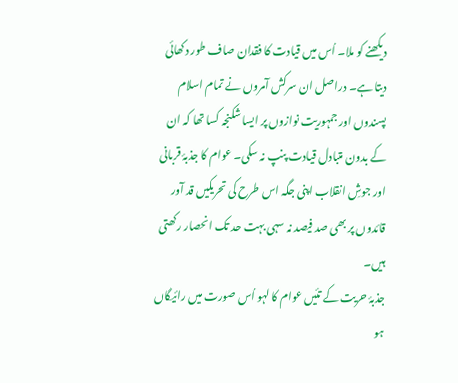دیکھنے کو ملا۔ اُس میں قیادت کا فقدان صاف طور دکھائی دیتا ہے۔ دراصل ان سرکش آمروں نے تمام اسلام پسندوں اور جمہوریت نوازوں پر ایسا شکنجہ کسا تھا کہ ان کے بدون متبادل قیادت پنپ نہ سکی۔ عوام کا جذبۂ قربانی اور جوشِ انقلاب اپنی جگہ اس طرح کی تحریکیں قد آور قائدوں پر بھی صد فیصد نہ سہی بہت حد تک انحصار رکھتی ہیں۔
جذبۂ حریت کے تئیں عوام کا لہو اُس صورت میں رائیگاں ہو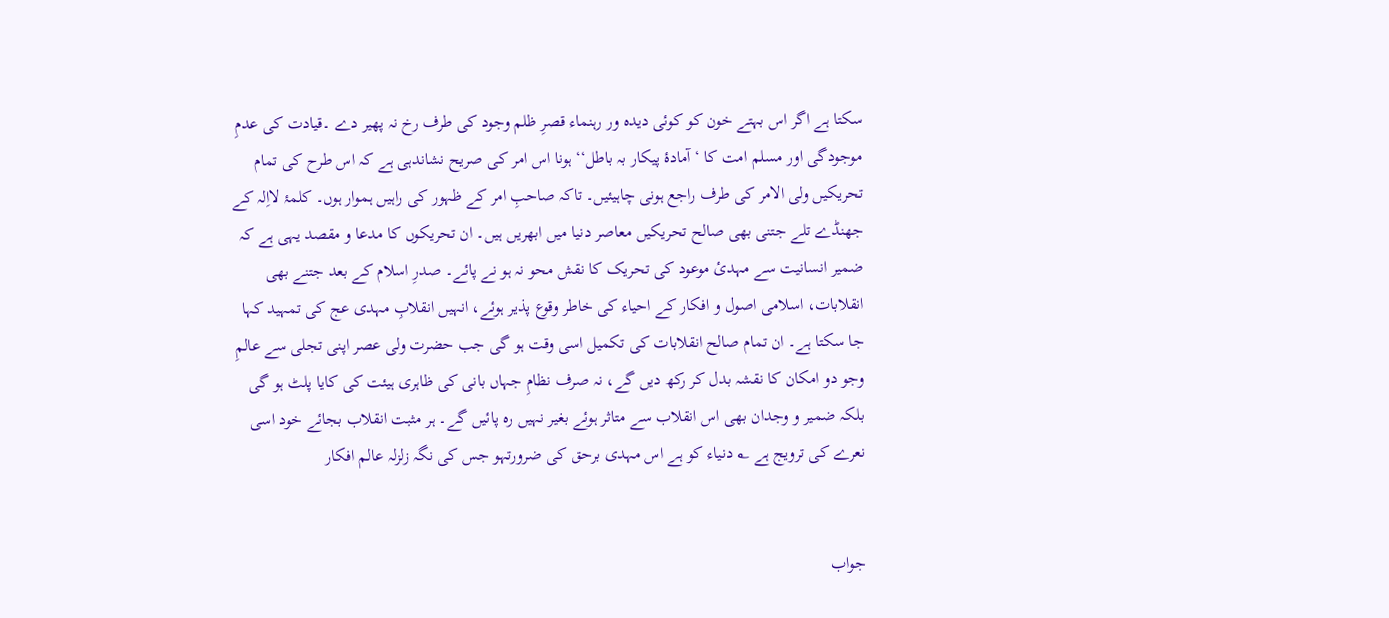سکتا ہے اگر اس بہتے خون کو کوئی دیدہ ور رہنماء قصرِ ظلم وجود کی طرف رخ نہ پھیر دے ۔قیادت کی عدمِ موجودگی اور مسلم امت کا ‘آمادۂ پیکار بہ باطل‘‘ ہونا اس امر کی صریح نشاندہی ہے کہ اس طرح کی تمام تحریکیں ولی الامر کی طرف راجع ہونی چاہیئیں۔ تاکہ صاحبِ امر کے ظہور کی راہیں ہموار ہوں۔ کلمۂ لااِلہ کے جھنڈے تلے جتنی بھی صالح تحریکیں معاصر دنیا میں ابھریں ہیں۔ ان تحریکوں کا مدعا و مقصد یہی ہے کہ ضمیر انسانیت سے مہدئ موعود کی تحریک کا نقش محو نہ ہو نے پائے۔ صدرِ اسلام کے بعد جتنے بھی انقلابات، اسلامی اصول و افکار کے احیاء کی خاطر وقوع پذیر ہوئے، انہیں انقلابِ مہدی عج کی تمہید کہا جا سکتا ہے۔ ان تمام صالح انقلابات کی تکمیل اسی وقت ہو گی جب حضرت ولی عصر اپنی تجلی سے عالمِ وجو دو امکان کا نقشہ بدل کر رکھ دیں گے، نہ صرف نظامِ جہاں بانی کی ظاہری ہیئت کی کایا پلٹ ہو گی بلکہ ضمیر و وجدان بھی اس انقلاب سے متاثر ہوئے بغیر نہیں رہ پائیں گے۔ ہر مثبت انقلاب بجائے خود اسی نعرے کی ترویج ہے ؂ دنیاء کو ہے اس مہدی برحق کی ضرورتہو جس کی نگہ زلزلہ عالم افکار


جواب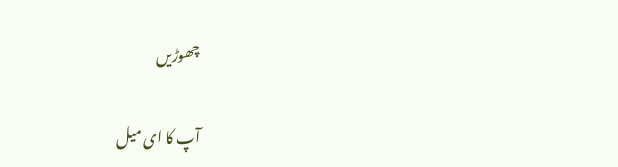چھوڑیں

آپ کا ای میل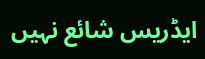ایڈریس شائع نہیں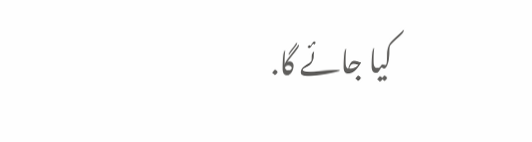کیا جائے گا.